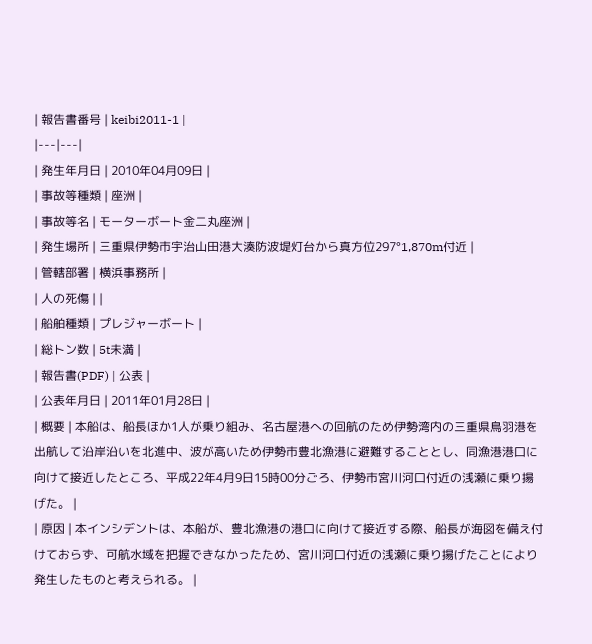| 報告書番号 | keibi2011-1 |
|---|---|
| 発生年月日 | 2010年04月09日 |
| 事故等種類 | 座洲 |
| 事故等名 | モーターボート金二丸座洲 |
| 発生場所 | 三重県伊勢市宇治山田港大湊防波堤灯台から真方位297°1,870m付近 |
| 管轄部署 | 横浜事務所 |
| 人の死傷 | |
| 船舶種類 | プレジャーボート |
| 総トン数 | 5t未満 |
| 報告書(PDF) | 公表 |
| 公表年月日 | 2011年01月28日 |
| 概要 | 本船は、船長ほか1人が乗り組み、名古屋港への回航のため伊勢湾内の三重県鳥羽港を出航して沿岸沿いを北進中、波が高いため伊勢市豊北漁港に避難することとし、同漁港港口に向けて接近したところ、平成22年4月9日15時00分ごろ、伊勢市宮川河口付近の浅瀬に乗り揚げた。 |
| 原因 | 本インシデントは、本船が、豊北漁港の港口に向けて接近する際、船長が海図を備え付けておらず、可航水域を把握できなかったため、宮川河口付近の浅瀬に乗り揚げたことにより発生したものと考えられる。 |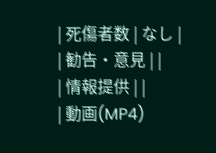| 死傷者数 | なし |
| 勧告・意見 | |
| 情報提供 | |
| 動画(MP4)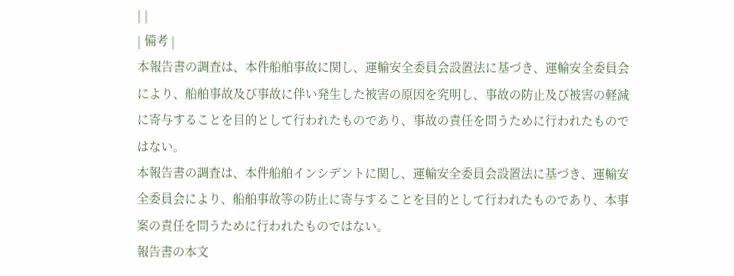| |
| 備考 |
本報告書の調査は、本件船舶事故に関し、運輸安全委員会設置法に基づき、運輸安全委員会により、船舶事故及び事故に伴い発生した被害の原因を究明し、事故の防止及び被害の軽減に寄与することを目的として行われたものであり、事故の責任を問うために行われたものではない。
本報告書の調査は、本件船舶インシデントに関し、運輸安全委員会設置法に基づき、運輸安全委員会により、船舶事故等の防止に寄与することを目的として行われたものであり、本事案の責任を問うために行われたものではない。
報告書の本文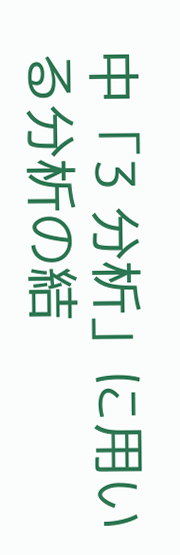中「3 分析」に用いる分析の結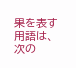果を表す用語は、次の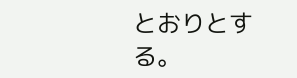とおりとする。